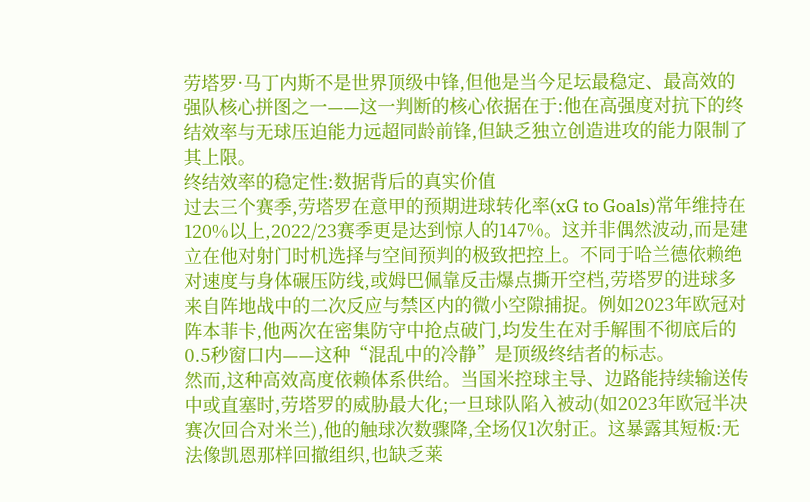劳塔罗·马丁内斯不是世界顶级中锋,但他是当今足坛最稳定、最高效的强队核心拼图之一——这一判断的核心依据在于:他在高强度对抗下的终结效率与无球压迫能力远超同龄前锋,但缺乏独立创造进攻的能力限制了其上限。
终结效率的稳定性:数据背后的真实价值
过去三个赛季,劳塔罗在意甲的预期进球转化率(xG to Goals)常年维持在120%以上,2022/23赛季更是达到惊人的147%。这并非偶然波动,而是建立在他对射门时机选择与空间预判的极致把控上。不同于哈兰德依赖绝对速度与身体碾压防线,或姆巴佩靠反击爆点撕开空档,劳塔罗的进球多来自阵地战中的二次反应与禁区内的微小空隙捕捉。例如2023年欧冠对阵本菲卡,他两次在密集防守中抢点破门,均发生在对手解围不彻底后的0.5秒窗口内——这种“混乱中的冷静”是顶级终结者的标志。
然而,这种高效高度依赖体系供给。当国米控球主导、边路能持续输送传中或直塞时,劳塔罗的威胁最大化;一旦球队陷入被动(如2023年欧冠半决赛次回合对米兰),他的触球次数骤降,全场仅1次射正。这暴露其短板:无法像凯恩那样回撤组织,也缺乏莱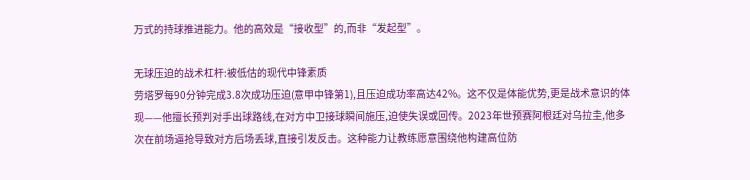万式的持球推进能力。他的高效是“接收型”的,而非“发起型”。

无球压迫的战术杠杆:被低估的现代中锋素质
劳塔罗每90分钟完成3.8次成功压迫(意甲中锋第1),且压迫成功率高达42%。这不仅是体能优势,更是战术意识的体现——他擅长预判对手出球路线,在对方中卫接球瞬间施压,迫使失误或回传。2023年世预赛阿根廷对乌拉圭,他多次在前场逼抢导致对方后场丢球,直接引发反击。这种能力让教练愿意围绕他构建高位防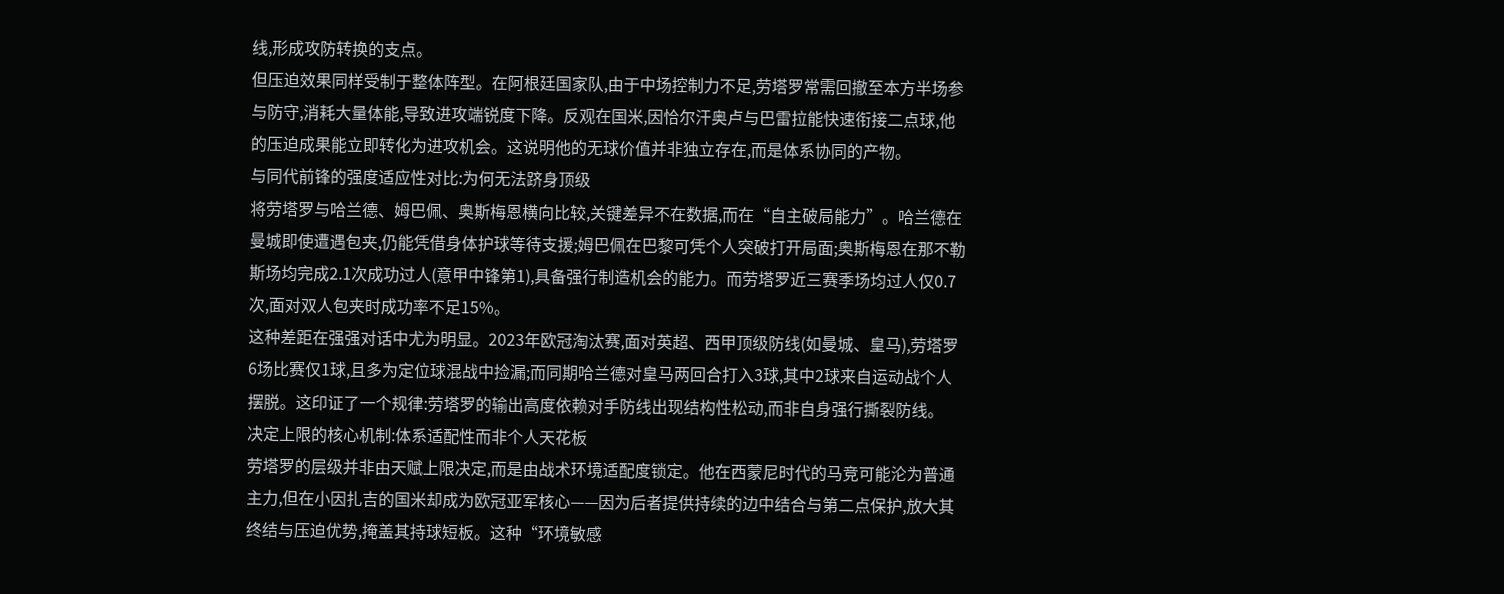线,形成攻防转换的支点。
但压迫效果同样受制于整体阵型。在阿根廷国家队,由于中场控制力不足,劳塔罗常需回撤至本方半场参与防守,消耗大量体能,导致进攻端锐度下降。反观在国米,因恰尔汗奥卢与巴雷拉能快速衔接二点球,他的压迫成果能立即转化为进攻机会。这说明他的无球价值并非独立存在,而是体系协同的产物。
与同代前锋的强度适应性对比:为何无法跻身顶级
将劳塔罗与哈兰德、姆巴佩、奥斯梅恩横向比较,关键差异不在数据,而在“自主破局能力”。哈兰德在曼城即使遭遇包夹,仍能凭借身体护球等待支援;姆巴佩在巴黎可凭个人突破打开局面;奥斯梅恩在那不勒斯场均完成2.1次成功过人(意甲中锋第1),具备强行制造机会的能力。而劳塔罗近三赛季场均过人仅0.7次,面对双人包夹时成功率不足15%。
这种差距在强强对话中尤为明显。2023年欧冠淘汰赛,面对英超、西甲顶级防线(如曼城、皇马),劳塔罗6场比赛仅1球,且多为定位球混战中捡漏;而同期哈兰德对皇马两回合打入3球,其中2球来自运动战个人摆脱。这印证了一个规律:劳塔罗的输出高度依赖对手防线出现结构性松动,而非自身强行撕裂防线。
决定上限的核心机制:体系适配性而非个人天花板
劳塔罗的层级并非由天赋上限决定,而是由战术环境适配度锁定。他在西蒙尼时代的马竞可能沦为普通主力,但在小因扎吉的国米却成为欧冠亚军核心——因为后者提供持续的边中结合与第二点保护,放大其终结与压迫优势,掩盖其持球短板。这种“环境敏感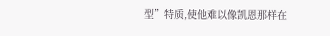型”特质,使他难以像凯恩那样在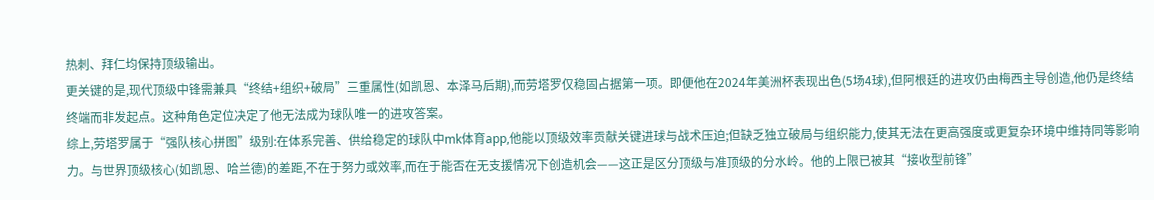热刺、拜仁均保持顶级输出。
更关键的是,现代顶级中锋需兼具“终结+组织+破局”三重属性(如凯恩、本泽马后期),而劳塔罗仅稳固占据第一项。即便他在2024年美洲杯表现出色(5场4球),但阿根廷的进攻仍由梅西主导创造,他仍是终结终端而非发起点。这种角色定位决定了他无法成为球队唯一的进攻答案。
综上,劳塔罗属于“强队核心拼图”级别:在体系完善、供给稳定的球队中mk体育app,他能以顶级效率贡献关键进球与战术压迫;但缺乏独立破局与组织能力,使其无法在更高强度或更复杂环境中维持同等影响力。与世界顶级核心(如凯恩、哈兰德)的差距,不在于努力或效率,而在于能否在无支援情况下创造机会——这正是区分顶级与准顶级的分水岭。他的上限已被其“接收型前锋”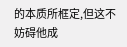的本质所框定,但这不妨碍他成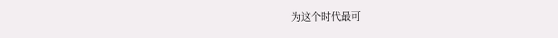为这个时代最可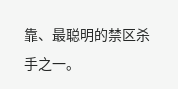靠、最聪明的禁区杀手之一。